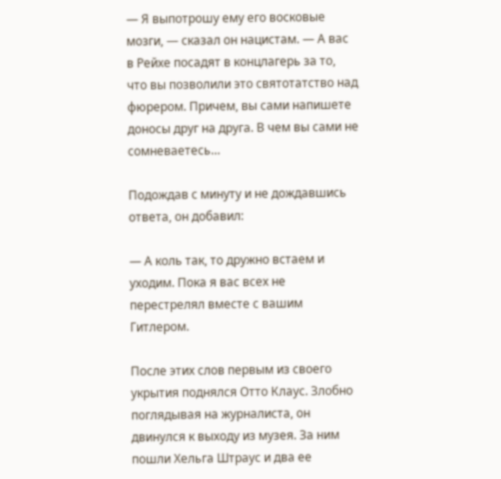— Я выпотрошу ему его восковые мозги, — сказал он нацистам. — А вас в Рейхе посадят в концлагерь за то, что вы позволили это святотатство над фюрером. Причем, вы сами напишете доносы друг на друга. В чем вы сами не сомневаетесь…

Подождав с минуту и не дождавшись ответа, он добавил:

— А коль так, то дружно встаем и уходим. Пока я вас всех не перестрелял вместе с вашим Гитлером.

После этих слов первым из своего укрытия поднялся Отто Клаус. Злобно поглядывая на журналиста, он двинулся к выходу из музея. За ним пошли Хельга Штраус и два ее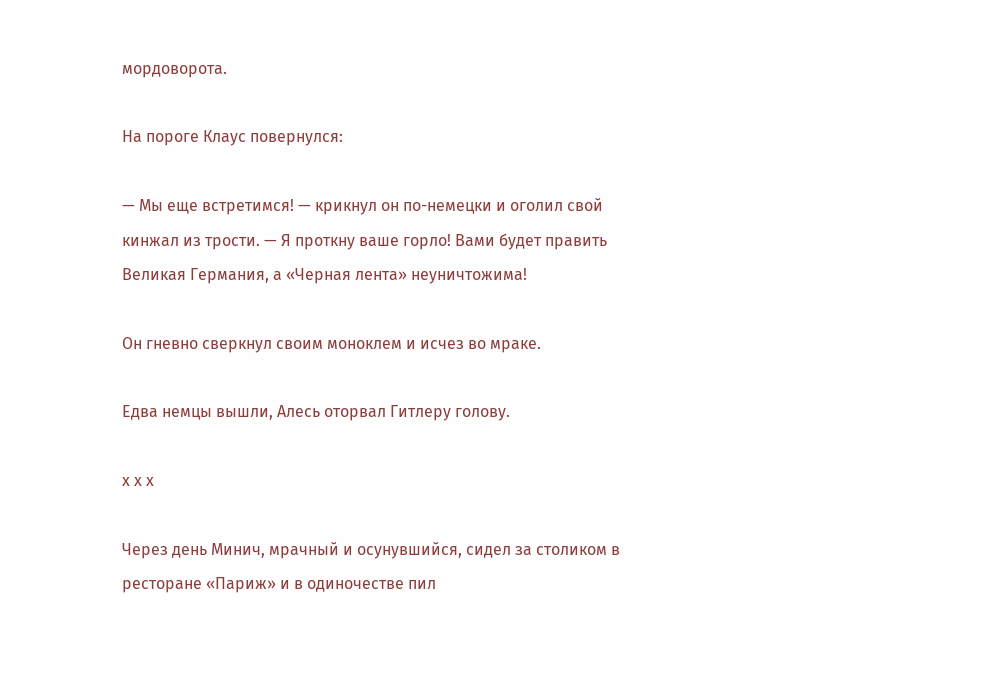мордоворота.

На пороге Клаус повернулся:

— Мы еще встретимся! — крикнул он по-немецки и оголил свой кинжал из трости. — Я проткну ваше горло! Вами будет править Великая Германия, а «Черная лента» неуничтожима!

Он гневно сверкнул своим моноклем и исчез во мраке.

Едва немцы вышли, Алесь оторвал Гитлеру голову.

х х х

Через день Минич, мрачный и осунувшийся, сидел за столиком в ресторане «Париж» и в одиночестве пил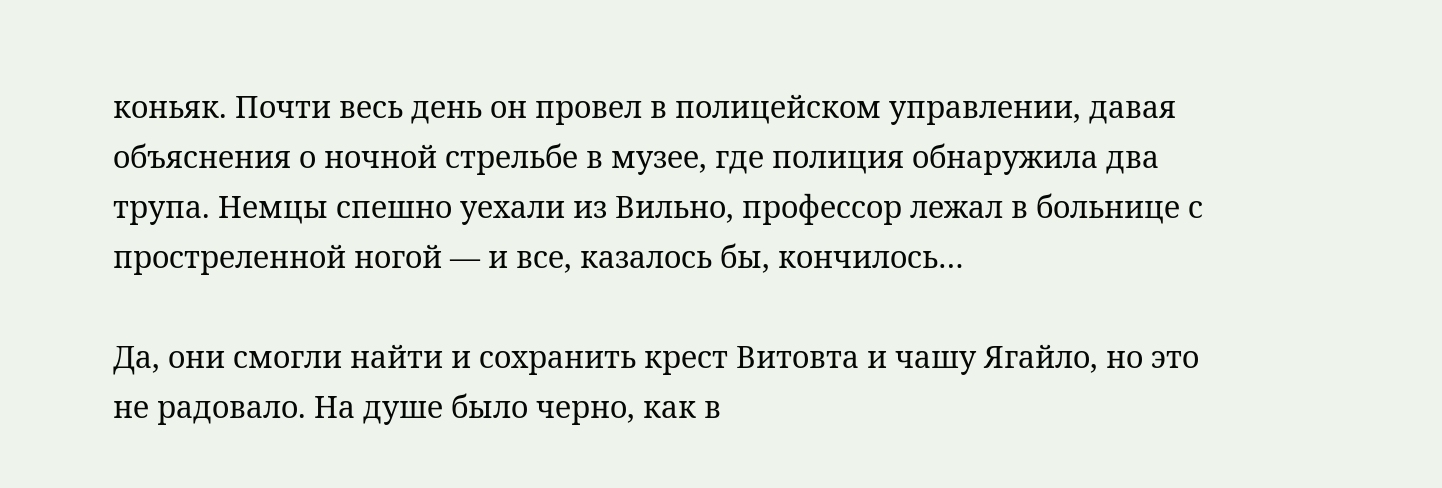коньяк. Почти весь день он провел в полицейском управлении, давая объяснения о ночной стрельбе в музее, где полиция обнаружила два трупа. Немцы спешно уехали из Вильно, профессор лежал в больнице с простреленной ногой — и все, казалось бы, кончилось…

Да, они смогли найти и сохранить крест Витовта и чашу Ягайло, но это не радовало. На душе было черно, как в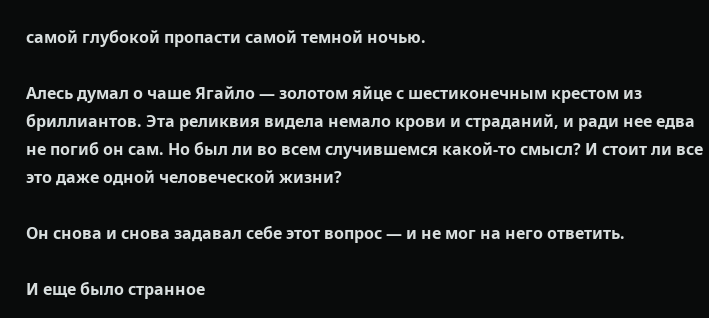самой глубокой пропасти самой темной ночью.

Алесь думал о чаше Ягайло — золотом яйце с шестиконечным крестом из бриллиантов. Эта реликвия видела немало крови и страданий, и ради нее едва не погиб он сам. Но был ли во всем случившемся какой-то смысл? И стоит ли все это даже одной человеческой жизни?

Он снова и снова задавал себе этот вопрос — и не мог на него ответить.

И еще было странное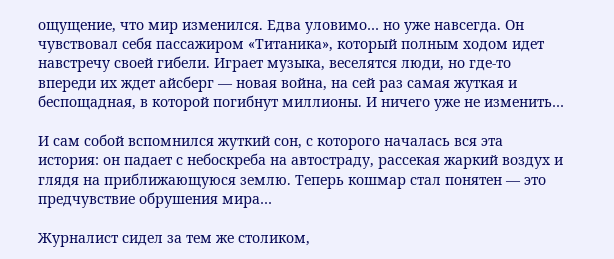ощущение, что мир изменился. Едва уловимо… но уже навсегда. Он чувствовал себя пассажиром «Титаника», который полным ходом идет навстречу своей гибели. Играет музыка, веселятся люди, но где-то впереди их ждет айсберг — новая война, на сей раз самая жуткая и беспощадная, в которой погибнут миллионы. И ничего уже не изменить…

И сам собой вспомнился жуткий сон, с которого началась вся эта история: он падает с небоскреба на автостраду, рассекая жаркий воздух и глядя на приближающуюся землю. Теперь кошмар стал понятен — это предчувствие обрушения мира…

Журналист сидел за тем же столиком,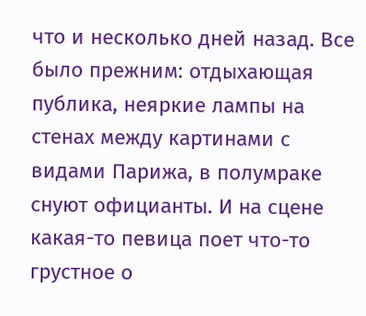что и несколько дней назад. Все было прежним: отдыхающая публика, неяркие лампы на стенах между картинами с видами Парижа, в полумраке снуют официанты. И на сцене какая-то певица поет что-то грустное о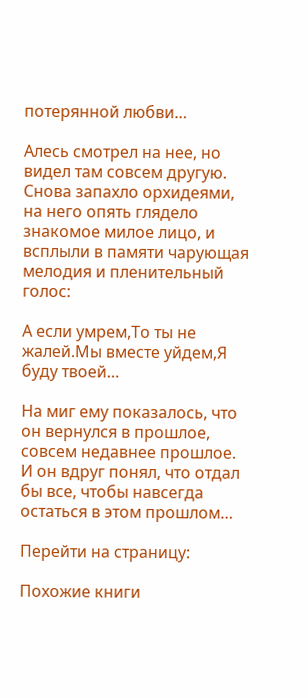потерянной любви…

Алесь смотрел на нее, но видел там совсем другую. Снова запахло орхидеями, на него опять глядело знакомое милое лицо, и всплыли в памяти чарующая мелодия и пленительный голос:

А если умрем,То ты не жалей.Мы вместе уйдем,Я буду твоей…

На миг ему показалось, что он вернулся в прошлое, совсем недавнее прошлое. И он вдруг понял, что отдал бы все, чтобы навсегда остаться в этом прошлом…

Перейти на страницу:

Похожие книги